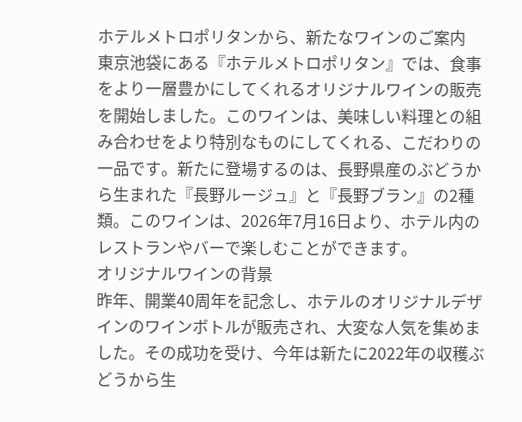ホテルメトロポリタンから、新たなワインのご案内
東京池袋にある『ホテルメトロポリタン』では、食事をより一層豊かにしてくれるオリジナルワインの販売を開始しました。このワインは、美味しい料理との組み合わせをより特別なものにしてくれる、こだわりの一品です。新たに登場するのは、長野県産のぶどうから生まれた『長野ルージュ』と『長野ブラン』の2種類。このワインは、2026年7月16日より、ホテル内のレストランやバーで楽しむことができます。
オリジナルワインの背景
昨年、開業40周年を記念し、ホテルのオリジナルデザインのワインボトルが販売され、大変な人気を集めました。その成功を受け、今年は新たに2022年の収穫ぶどうから生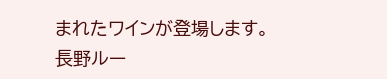まれたワインが登場します。
長野ルー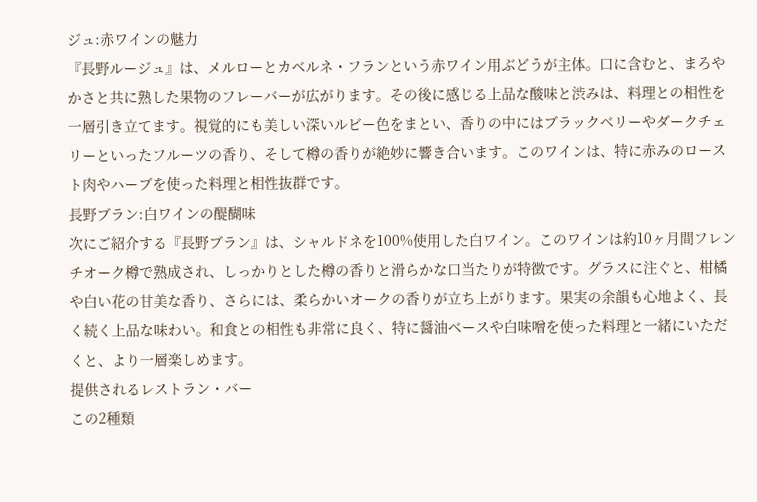ジュ:赤ワインの魅力
『長野ルージュ』は、メルローとカベルネ・フランという赤ワイン用ぶどうが主体。口に含むと、まろやかさと共に熟した果物のフレーバーが広がります。その後に感じる上品な酸味と渋みは、料理との相性を一層引き立てます。視覚的にも美しい深いルビー色をまとい、香りの中にはブラックベリーやダークチェリーといったフルーツの香り、そして樽の香りが絶妙に響き合います。このワインは、特に赤みのロースト肉やハーブを使った料理と相性抜群です。
長野ブラン:白ワインの醍醐味
次にご紹介する『長野ブラン』は、シャルドネを100%使用した白ワイン。このワインは約10ヶ月間フレンチオーク樽で熟成され、しっかりとした樽の香りと滑らかな口当たりが特徴です。グラスに注ぐと、柑橘や白い花の甘美な香り、さらには、柔らかいオークの香りが立ち上がります。果実の余韻も心地よく、長く続く上品な味わい。和食との相性も非常に良く、特に醤油ベースや白味噌を使った料理と一緒にいただくと、より一層楽しめます。
提供されるレストラン・バー
この2種類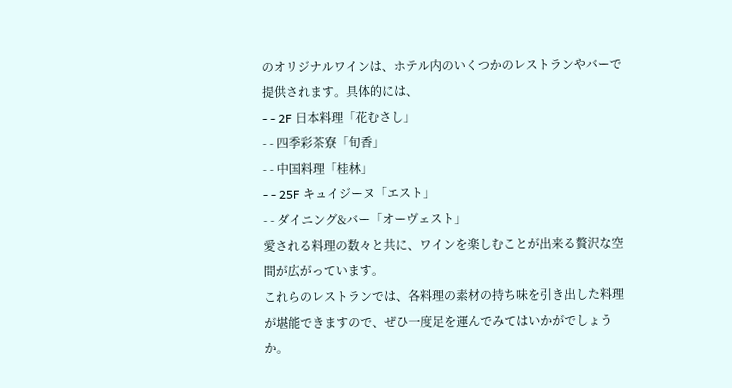のオリジナルワインは、ホテル内のいくつかのレストランやバーで提供されます。具体的には、
- - 2F 日本料理「花むさし」
- - 四季彩茶寮「旬香」
- - 中国料理「桂林」
- - 25F キュイジーヌ「エスト」
- - ダイニング&バー「オーヴェスト」
愛される料理の数々と共に、ワインを楽しむことが出来る贅沢な空間が広がっています。
これらのレストランでは、各料理の素材の持ち味を引き出した料理が堪能できますので、ぜひ一度足を運んでみてはいかがでしょうか。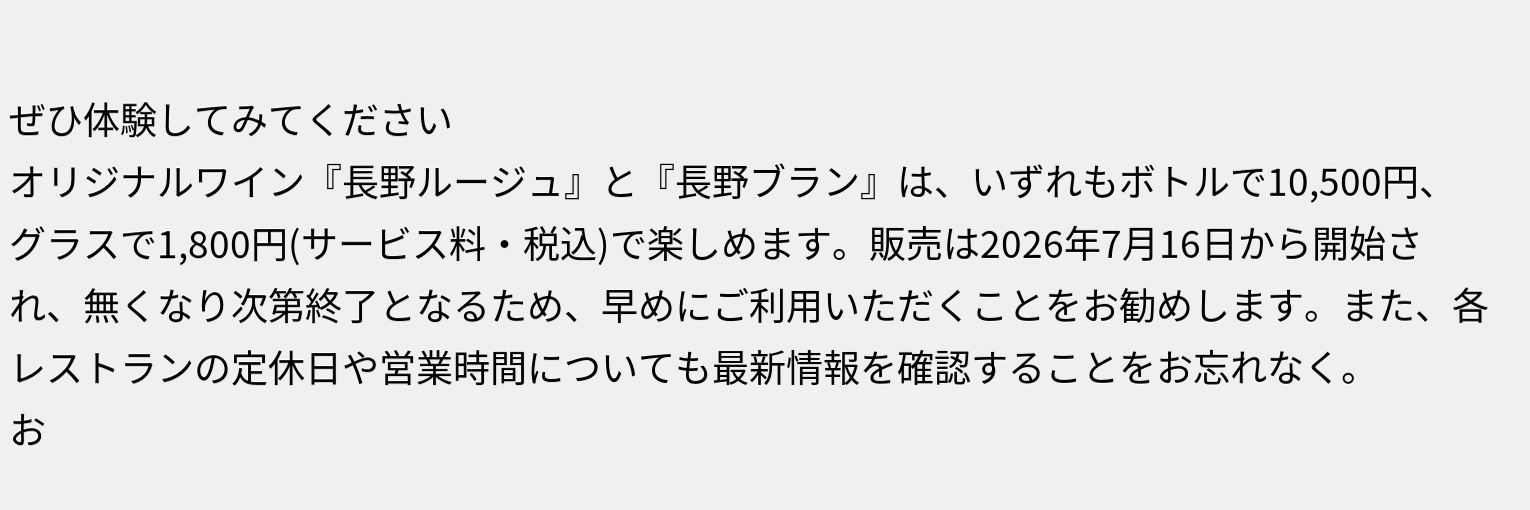ぜひ体験してみてください
オリジナルワイン『長野ルージュ』と『長野ブラン』は、いずれもボトルで10,500円、グラスで1,800円(サービス料・税込)で楽しめます。販売は2026年7月16日から開始され、無くなり次第終了となるため、早めにご利用いただくことをお勧めします。また、各レストランの定休日や営業時間についても最新情報を確認することをお忘れなく。
お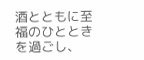酒とともに至福のひとときを過ごし、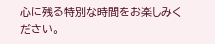心に残る特別な時間をお楽しみください。